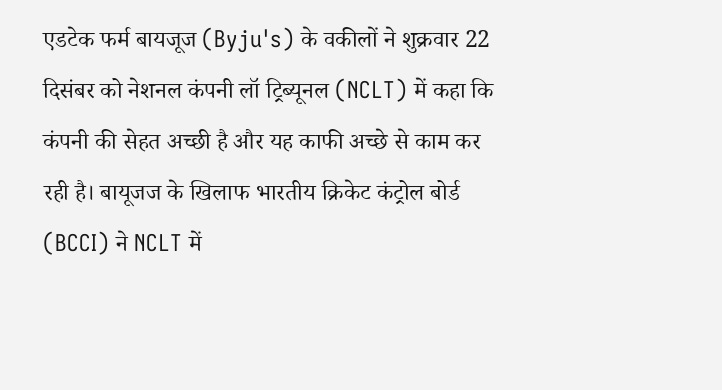एडटेक फर्म बायजूज (Byju's) के वकीलों ने शुक्रवार 22 दिसंबर को नेशनल कंपनी लॉ ट्रिब्यूनल (NCLT) में कहा कि कंपनी की सेहत अच्छी है और यह काफी अच्छे से काम कर रही है। बायूजज के खिलाफ भारतीय क्रिकेट कंट्रोल बोर्ड (BCCI) ने NCLT में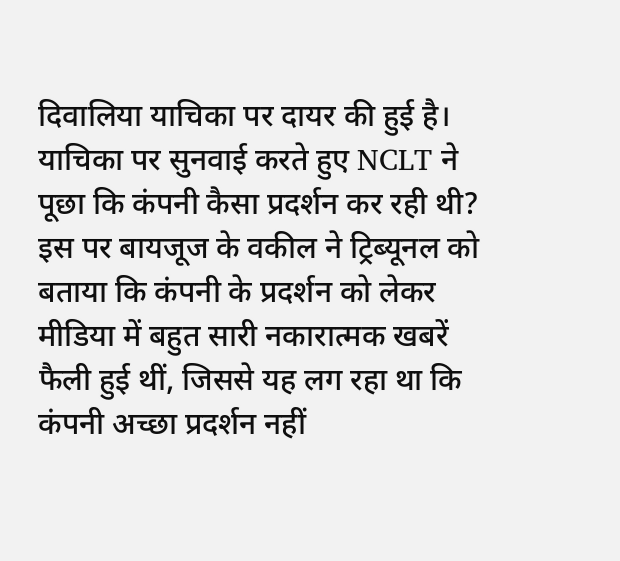दिवालिया याचिका पर दायर की हुई है। याचिका पर सुनवाई करते हुए NCLT ने पूछा कि कंपनी कैसा प्रदर्शन कर रही थी? इस पर बायजूज के वकील ने ट्रिब्यूनल को बताया कि कंपनी के प्रदर्शन को लेकर मीडिया में बहुत सारी नकारात्मक खबरें फैली हुई थीं, जिससे यह लग रहा था कि कंपनी अच्छा प्रदर्शन नहीं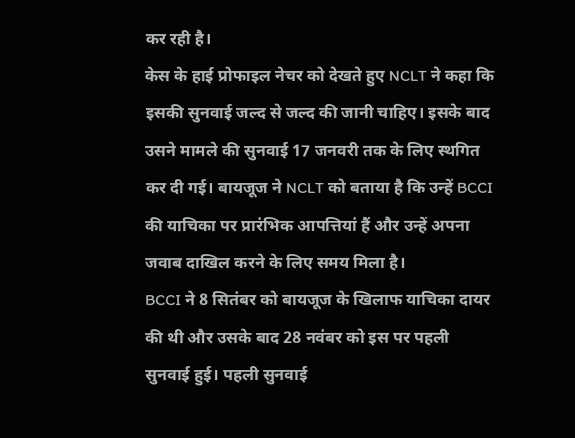कर रही है।
केस के हाई प्रोफाइल नेचर को देखते हुए NCLT ने कहा कि इसकी सुनवाई जल्द से जल्द की जानी चाहिए। इसके बाद उसने मामले की सुनवाई 17 जनवरी तक के लिए स्थगित कर दी गई। बायजूज ने NCLT को बताया है कि उन्हें BCCI की याचिका पर प्रारंभिक आपत्तियां हैं और उन्हें अपना जवाब दाखिल करने के लिए समय मिला है।
BCCI ने 8 सितंबर को बायजूज के खिलाफ याचिका दायर की थी और उसके बाद 28 नवंबर को इस पर पहली सुनवाई हुई। पहली सुनवाई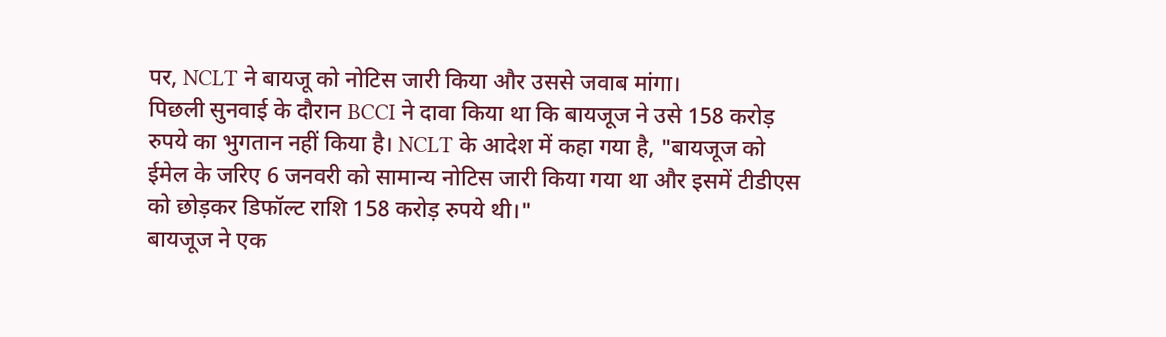पर, NCLT ने बायजू को नोटिस जारी किया और उससे जवाब मांगा।
पिछली सुनवाई के दौरान BCCI ने दावा किया था कि बायजूज ने उसे 158 करोड़ रुपये का भुगतान नहीं किया है। NCLT के आदेश में कहा गया है, "बायजूज को ईमेल के जरिए 6 जनवरी को सामान्य नोटिस जारी किया गया था और इसमें टीडीएस को छोड़कर डिफॉल्ट राशि 158 करोड़ रुपये थी।"
बायजूज ने एक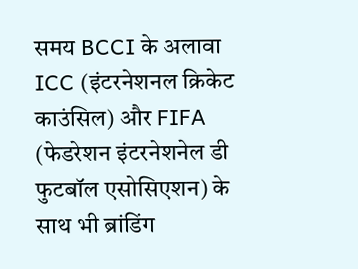समय BCCI के अलावा ICC (इंटरनेशनल क्रिकेट काउंसिल) और FIFA (फेडरेशन इंटरनेशनेल डी फुटबॉल एसोसिएशन) के साथ भी ब्रांडिंग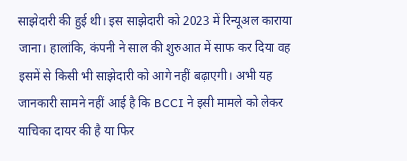साझेदारी की हुई थी। इस साझेदारी को 2023 में रिन्यूअल काराया जाना। हालांकि, कंपनी ने साल की शुरुआत में साफ कर दिया वह इसमें से किसी भी साझेदारी को आगे नहीं बढ़ाएगी। अभी यह जानकारी सामने नहीं आई है कि BCCI ने इसी मामले को लेकर याचिका दायर की है या फिर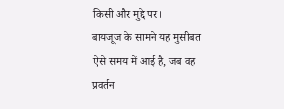किसी और मुद्दे पर।
बायजूज के सामने यह मुसीबत ऐसे समय में आई है, जब वह प्रवर्तन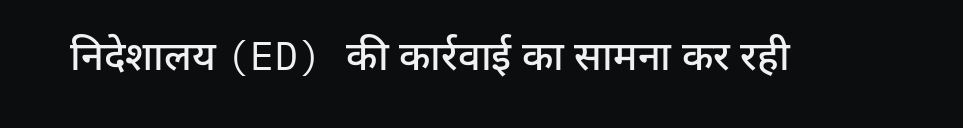निदेशालय (ED) की कार्रवाई का सामना कर रही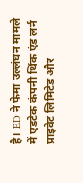है। ED ने फेमा उल्लंघन मामले में एडटेक कंपनी थिंक एंड लर्न प्राइवेट लिमिटेड और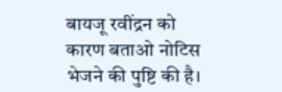बायजू रवींद्रन को कारण बताओ नोटिस भेजने की पुष्टि की है।